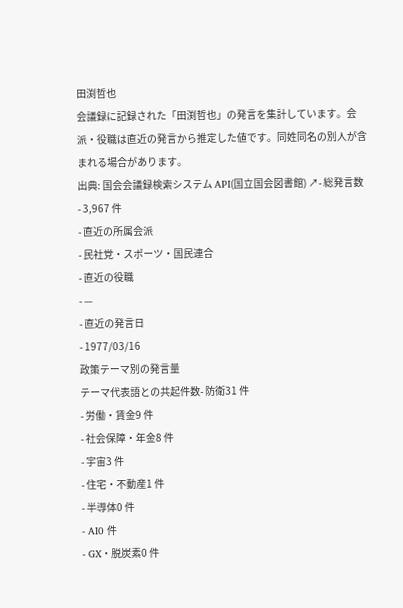田渕哲也
会議録に記録された「田渕哲也」の発言を集計しています。会派・役職は直近の発言から推定した値です。同姓同名の別人が含まれる場合があります。
出典: 国会会議録検索システム API(国立国会図書館) ↗- 総発言数
- 3,967 件
- 直近の所属会派
- 民社党・スポーツ・国民連合
- 直近の役職
- —
- 直近の発言日
- 1977/03/16
政策テーマ別の発言量
テーマ代表語との共起件数- 防衛31 件
- 労働・賃金9 件
- 社会保障・年金8 件
- 宇宙3 件
- 住宅・不動産1 件
- 半導体0 件
- AI0 件
- GX・脱炭素0 件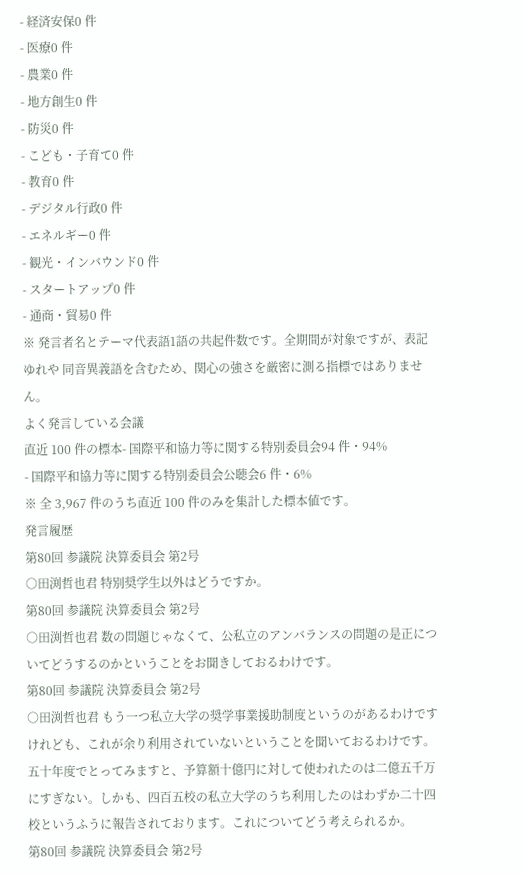- 経済安保0 件
- 医療0 件
- 農業0 件
- 地方創生0 件
- 防災0 件
- こども・子育て0 件
- 教育0 件
- デジタル行政0 件
- エネルギー0 件
- 観光・インバウンド0 件
- スタートアップ0 件
- 通商・貿易0 件
※ 発言者名とテーマ代表語1語の共起件数です。全期間が対象ですが、表記ゆれや 同音異義語を含むため、関心の強さを厳密に測る指標ではありません。
よく発言している会議
直近 100 件の標本- 国際平和協力等に関する特別委員会94 件・94%
- 国際平和協力等に関する特別委員会公聴会6 件・6%
※ 全 3,967 件のうち直近 100 件のみを集計した標本値です。
発言履歴
第80回 参議院 決算委員会 第2号
○田渕哲也君 特別奨学生以外はどうですか。
第80回 参議院 決算委員会 第2号
○田渕哲也君 数の問題じゃなくて、公私立のアンバランスの問題の是正についてどうするのかということをお聞きしておるわけです。
第80回 参議院 決算委員会 第2号
○田渕哲也君 もう一つ私立大学の奨学事業援助制度というのがあるわけですけれども、これが余り利用されていないということを聞いておるわけです。五十年度でとってみますと、予算額十億円に対して使われたのは二億五千万にすぎない。しかも、四百五校の私立大学のうち利用したのはわずか二十四校というふうに報告されております。これについてどう考えられるか。
第80回 参議院 決算委員会 第2号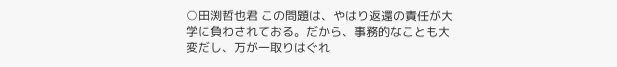○田渕哲也君 この問題は、やはり返還の責任が大学に負わされておる。だから、事務的なことも大変だし、万が一取りはぐれ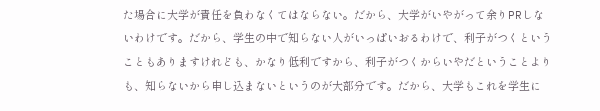た場合に大学が責任を負わなくてはならない。だから、大学がいやがって余りPRしないわけです。だから、学生の中で知らない人がいっぱいおるわけで、利子がつくということもありますけれども、かなり低利ですから、利子がつくからいやだということよりも、知らないから申し込まないというのが大部分です。だから、大学もこれを学生に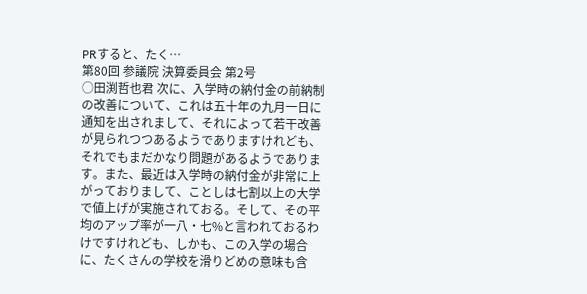PRすると、たく…
第80回 参議院 決算委員会 第2号
○田渕哲也君 次に、入学時の納付金の前納制の改善について、これは五十年の九月一日に通知を出されまして、それによって若干改善が見られつつあるようでありますけれども、それでもまだかなり問題があるようであります。また、最近は入学時の納付金が非常に上がっておりまして、ことしは七割以上の大学で値上げが実施されておる。そして、その平均のアップ率が一八・七%と言われておるわけですけれども、しかも、この入学の場合に、たくさんの学校を滑りどめの意味も含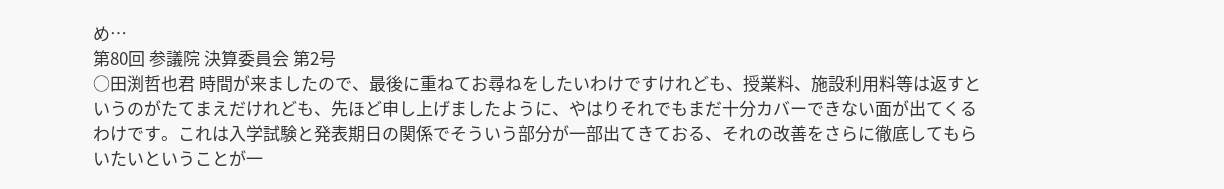め…
第80回 参議院 決算委員会 第2号
○田渕哲也君 時間が来ましたので、最後に重ねてお尋ねをしたいわけですけれども、授業料、施設利用料等は返すというのがたてまえだけれども、先ほど申し上げましたように、やはりそれでもまだ十分カバーできない面が出てくるわけです。これは入学試験と発表期日の関係でそういう部分が一部出てきておる、それの改善をさらに徹底してもらいたいということが一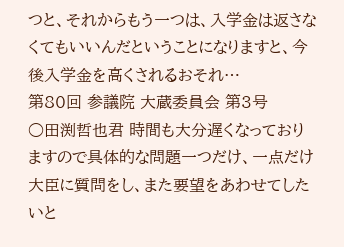つと、それからもう一つは、入学金は返さなくてもいいんだということになりますと、今後入学金を高くされるおそれ…
第80回 参議院 大蔵委員会 第3号
○田渕哲也君 時間も大分遅くなっておりますので具体的な問題一つだけ、一点だけ大臣に質問をし、また要望をあわせてしたいと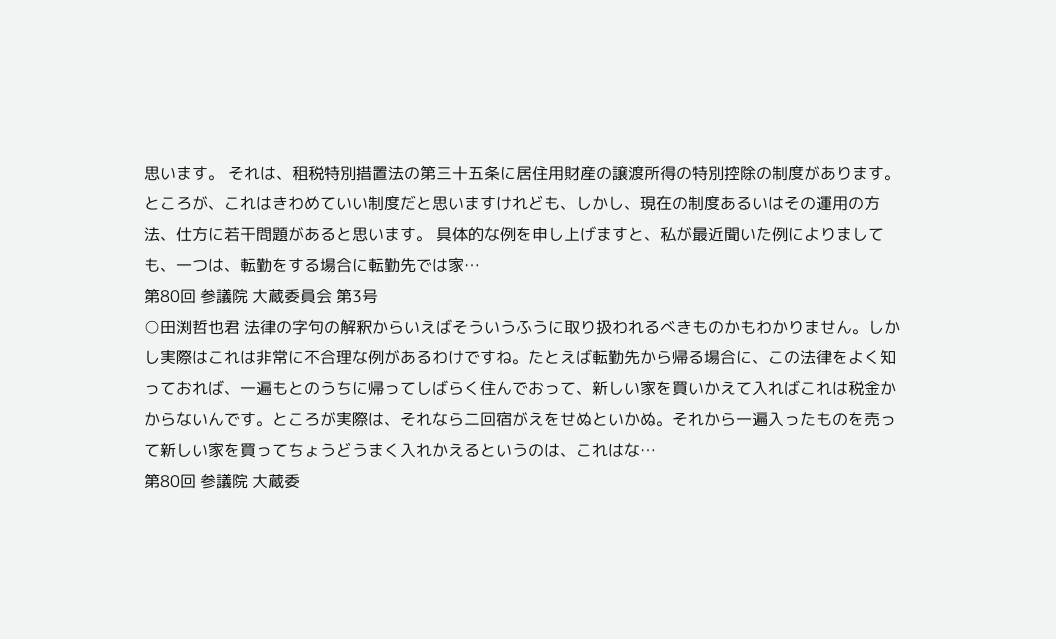思います。 それは、租税特別措置法の第三十五条に居住用財産の譲渡所得の特別控除の制度があります。ところが、これはきわめていい制度だと思いますけれども、しかし、現在の制度あるいはその運用の方法、仕方に若干問題があると思います。 具体的な例を申し上げますと、私が最近聞いた例によりましても、一つは、転勤をする場合に転勤先では家…
第80回 参議院 大蔵委員会 第3号
○田渕哲也君 法律の字句の解釈からいえばそういうふうに取り扱われるべきものかもわかりません。しかし実際はこれは非常に不合理な例があるわけですね。たとえば転勤先から帰る場合に、この法律をよく知っておれば、一遍もとのうちに帰ってしばらく住んでおって、新しい家を買いかえて入ればこれは税金かからないんです。ところが実際は、それなら二回宿がえをせぬといかぬ。それから一遍入ったものを売って新しい家を買ってちょうどうまく入れかえるというのは、これはな…
第80回 参議院 大蔵委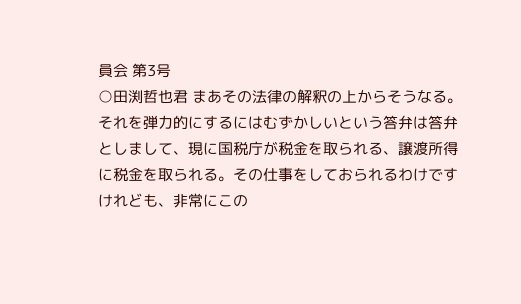員会 第3号
○田渕哲也君 まあその法律の解釈の上からそうなる。それを弾力的にするにはむずかしいという答弁は答弁としまして、現に国税庁が税金を取られる、譲渡所得に税金を取られる。その仕事をしておられるわけですけれども、非常にこの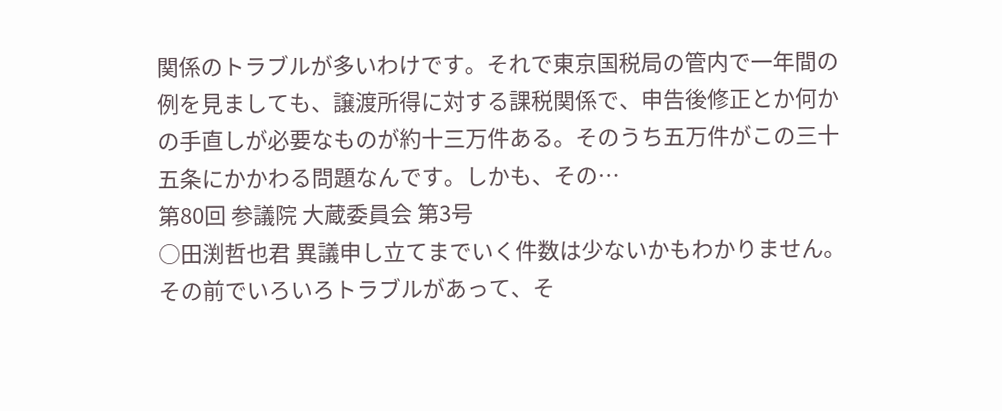関係のトラブルが多いわけです。それで東京国税局の管内で一年間の例を見ましても、譲渡所得に対する課税関係で、申告後修正とか何かの手直しが必要なものが約十三万件ある。そのうち五万件がこの三十五条にかかわる問題なんです。しかも、その…
第80回 参議院 大蔵委員会 第3号
○田渕哲也君 異議申し立てまでいく件数は少ないかもわかりません。その前でいろいろトラブルがあって、そ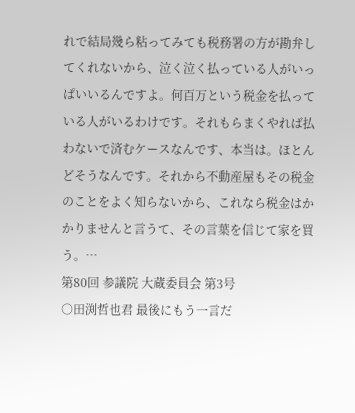れで結局幾ら粘ってみても税務署の方が勘弁してくれないから、泣く泣く払っている人がいっぱいいるんですよ。何百万という税金を払っている人がいるわけです。それもらまくやれば払わないで済むケースなんです、本当は。ほとんどそうなんです。それから不動産屋もその税金のことをよく知らないから、これなら税金はかかりませんと言うて、その言葉を信じて家を買う。…
第80回 参議院 大蔵委員会 第3号
○田渕哲也君 最後にもう一言だ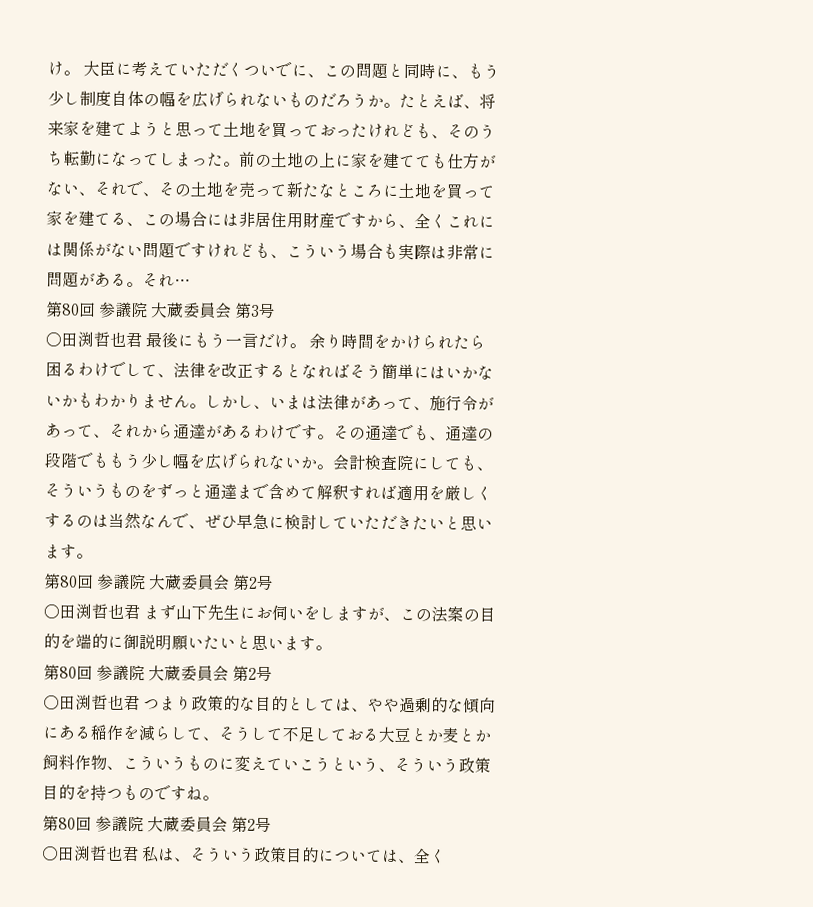け。 大臣に考えていただくついでに、この問題と同時に、もう少し制度自体の幅を広げられないものだろうか。たとえば、将来家を建てようと思って土地を買っておったけれども、そのうち転勤になってしまった。前の土地の上に家を建てても仕方がない、それで、その土地を売って新たなところに土地を買って家を建てる、この場合には非居住用財産ですから、全くこれには関係がない問題ですけれども、こういう場合も実際は非常に問題がある。それ…
第80回 参議院 大蔵委員会 第3号
○田渕哲也君 最後にもう一言だけ。 余り時間をかけられたら困るわけでして、法律を改正するとなればそう簡単にはいかないかもわかりません。しかし、いまは法律があって、施行令があって、それから通達があるわけです。その通達でも、通達の段階でももう少し幅を広げられないか。会計検査院にしても、そういうものをずっと通達まで含めて解釈すれば適用を厳しくするのは当然なんで、ぜひ早急に検討していただきたいと思います。
第80回 参議院 大蔵委員会 第2号
○田渕哲也君 まず山下先生にお伺いをしますが、この法案の目的を端的に御説明願いたいと思います。
第80回 参議院 大蔵委員会 第2号
○田渕哲也君 つまり政策的な目的としては、やや過剰的な傾向にある稲作を減らして、そうして不足しておる大豆とか麦とか飼料作物、こういうものに変えていこうという、そういう政策目的を持つものですね。
第80回 参議院 大蔵委員会 第2号
○田渕哲也君 私は、そういう政策目的については、全く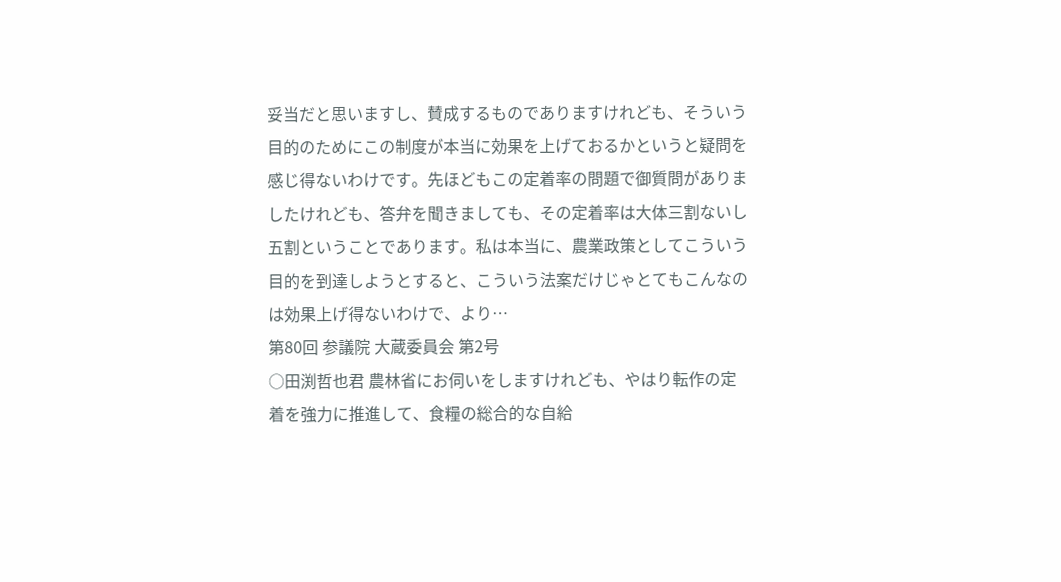妥当だと思いますし、賛成するものでありますけれども、そういう目的のためにこの制度が本当に効果を上げておるかというと疑問を感じ得ないわけです。先ほどもこの定着率の問題で御質問がありましたけれども、答弁を聞きましても、その定着率は大体三割ないし五割ということであります。私は本当に、農業政策としてこういう目的を到達しようとすると、こういう法案だけじゃとてもこんなのは効果上げ得ないわけで、より…
第80回 参議院 大蔵委員会 第2号
○田渕哲也君 農林省にお伺いをしますけれども、やはり転作の定着を強力に推進して、食糧の総合的な自給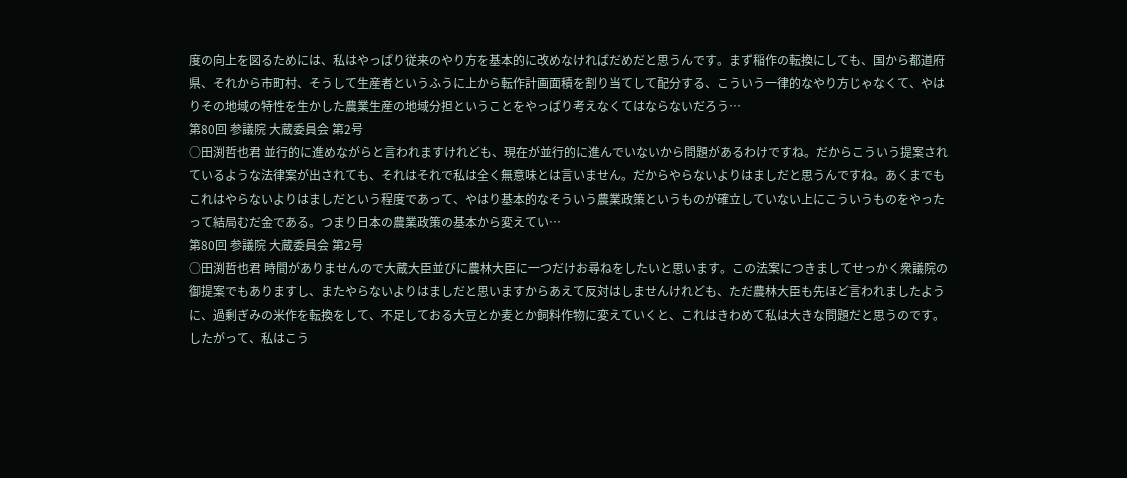度の向上を図るためには、私はやっぱり従来のやり方を基本的に改めなければだめだと思うんです。まず稲作の転換にしても、国から都道府県、それから市町村、そうして生産者というふうに上から転作計画面積を割り当てして配分する、こういう一律的なやり方じゃなくて、やはりその地域の特性を生かした農業生産の地域分担ということをやっぱり考えなくてはならないだろう…
第80回 参議院 大蔵委員会 第2号
○田渕哲也君 並行的に進めながらと言われますけれども、現在が並行的に進んでいないから問題があるわけですね。だからこういう提案されているような法律案が出されても、それはそれで私は全く無意味とは言いません。だからやらないよりはましだと思うんですね。あくまでもこれはやらないよりはましだという程度であって、やはり基本的なそういう農業政策というものが確立していない上にこういうものをやったって結局むだ金である。つまり日本の農業政策の基本から変えてい…
第80回 参議院 大蔵委員会 第2号
○田渕哲也君 時間がありませんので大蔵大臣並びに農林大臣に一つだけお尋ねをしたいと思います。この法案につきましてせっかく衆議院の御提案でもありますし、またやらないよりはましだと思いますからあえて反対はしませんけれども、ただ農林大臣も先ほど言われましたように、過剰ぎみの米作を転換をして、不足しておる大豆とか麦とか飼料作物に変えていくと、これはきわめて私は大きな問題だと思うのです。したがって、私はこう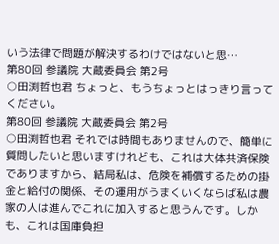いう法律で問題が解決するわけではないと思…
第80回 参議院 大蔵委員会 第2号
○田渕哲也君 ちょっと、もうちょっとはっきり言ってください。
第80回 参議院 大蔵委員会 第2号
○田渕哲也君 それでは時間もありませんので、簡単に質問したいと思いますけれども、これは大体共済保険でありますから、結局私は、危険を補償するための掛金と給付の関係、その運用がうまくいくならば私は農家の人は進んでこれに加入すると思うんです。しかも、これは国庫負担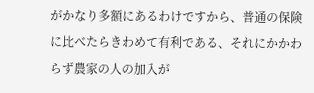がかなり多額にあるわけですから、普通の保険に比べたらきわめて有利である、それにかかわらず農家の人の加入が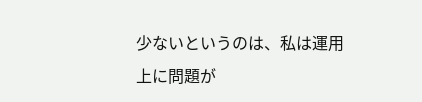少ないというのは、私は運用上に問題が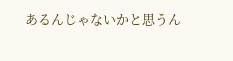あるんじゃないかと思うん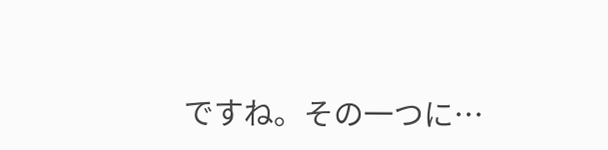ですね。その一つに…